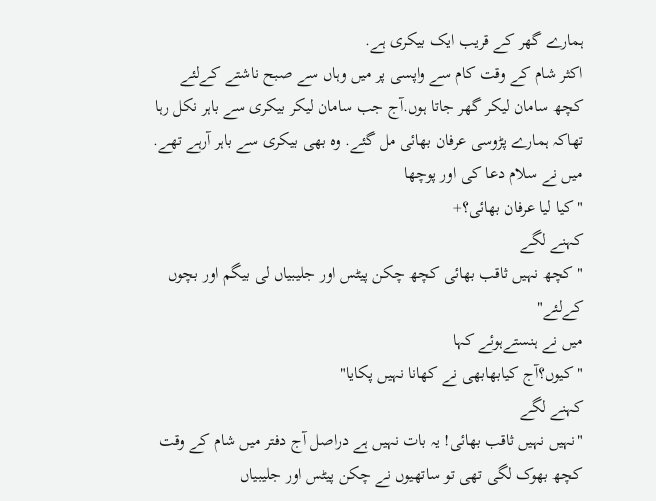ہمارے گھر کے قریب ایک بیکری ہے.
اکثر شام کے وقت کام سے واپسی پر میں وہاں سے صبح ناشتے کےلئے کچھ سامان لیکر گھر جاتا ہوں.آج جب سامان لیکر بیکری سے باہر نکل رہا تھاکہ ہمارے پڑوسی عرفان بھائی مل گئے. وہ بھی بیکری سے باہر آرہے تھے.
میں نے سلام دعا کی اور پوچھا
"کیا لیا عرفان بھائی؟+
کہنے لگے
"کچھ نہیں ثاقب بھائی کچھ چکن پیٹس اور جلیبیاں لی بیگم اور بچوں کےلئے"
میں نے ہنستےہوئے کہا
"کیوں؟آج کیابھابھی نے کھانا نہیں پکایا"
کہنے لگے
"نہیں نہیں ثاقب بھائی! یہ بات نہیں ہے دراصل آج دفتر میں شام کے وقت کچھ بھوک لگی تھی تو ساتھیوں نے چکن پیٹس اور جلیبیاں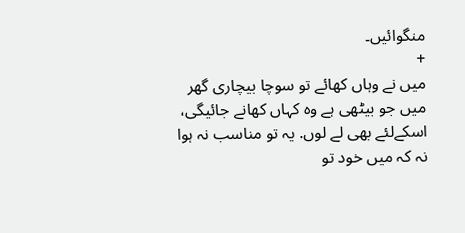منگوائیں۔
+
میں نے وہاں کھائے تو سوچا بیچاری گھر میں جو بیٹھی ہے وہ کہاں کھانے جائیگی، اسکےلئے بھی لے لوں. یہ تو مناسب نہ ہوا نہ کہ میں خود تو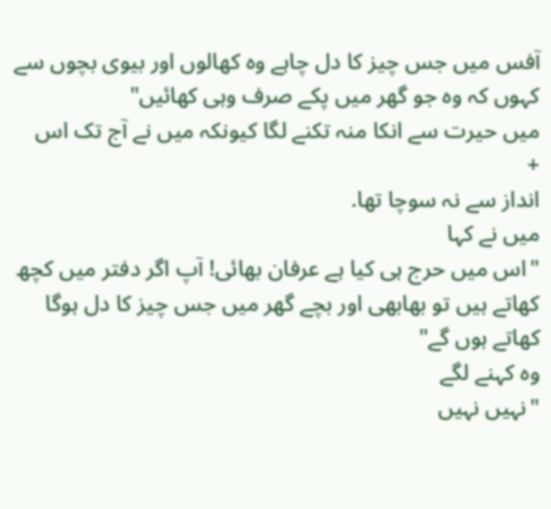آفس میں جس چیز کا دل چاہے وہ کھالوں اور بیوی بچوں سے کہوں کہ وہ جو گھر میں پکے صرف وہی کھائیں"
میں حیرت سے انکا منہ تکنے لگا کیونکہ میں نے آج تک اس
+
انداز سے نہ سوچا تھا.
میں نے کہا
"اس میں حرج ہی کیا ہے عرفان بھائی! آپ اگر دفتر میں کچھ کھاتے ہیں تو بھابھی اور بچے گھر میں جس چیز کا دل ہوگا کھاتے ہوں گے"
وہ کہنے لگے
"نہیں نہیں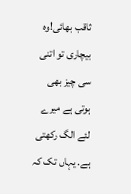ثاقب بھائی!وہ بیچاری تو اتنی سی چیز بھی ہوتی ہے میرے لئے الگ رکھتی ہے. یہاں تک کہ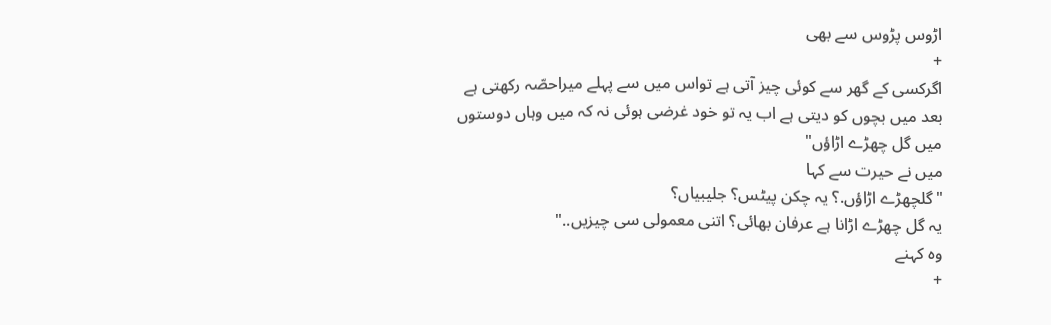اڑوس پڑوس سے بھی
+
اگرکسی کے گھر سے کوئی چیز آتی ہے تواس میں سے پہلے میراحصّہ رکھتی ہے بعد میں بچوں کو دیتی ہے اب یہ تو خود غرضی ہوئی نہ کہ میں وہاں دوستوں میں گل چھڑے اڑاؤں"
میں نے حیرت سے کہا
"گلچھڑے اڑاؤں.؟ یہ چکن پیٹس؟ جلیبیاں؟
یہ گل چھڑے اڑانا ہے عرفان بھائی؟ اتنی معمولی سی چیزیں.."
وہ کہنے
+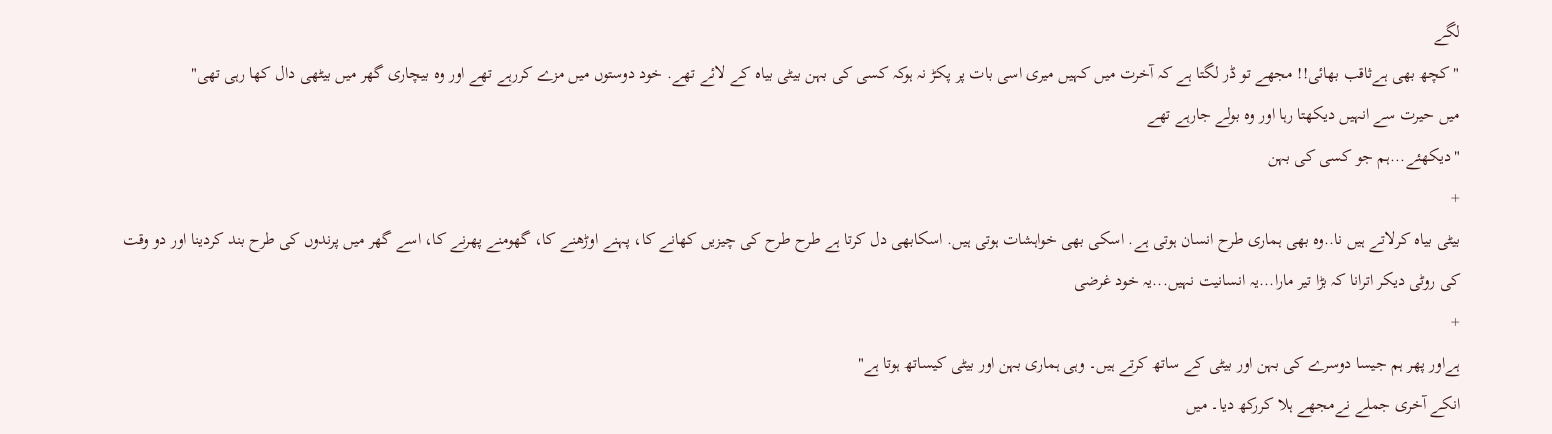لگے
"کچھ بھی ہےثاقب بھائی!! مجھے تو ڈر لگتا ہے کہ آخرت میں کہیں میری اسی بات پر پکڑ نہ ہوکہ کسی کی بہن بیٹی بیاہ کے لائے تھے. خود دوستوں میں مزے کررہے تھے اور وہ بیچاری گھر میں بیٹھی دال کھا رہی تھی"
میں حیرت سے انہیں دیکھتا رہا اور وہ بولے جارہے تھے
"دیکھئے...ہم جو کسی کی بہن
+
بیٹی بیاہ کرلاتے ہیں نا..وہ بھی ہماری طرح انسان ہوتی ہے. اسکی بھی خواہشات ہوتی ہیں. اسکابھی دل کرتا ہے طرح طرح کی چیزیں کھانے کا، پہنے اوڑھنے کا، گھومنے پھرنے کا، اسے گھر میں پرندوں کی طرح بند کردینا اور دو وقت کی روٹی دیکر اترانا کہ بڑا تیر مارا...یہ انسانیت نہیں...یہ خود غرضی
+
ہےاور پھر ہم جیسا دوسرے کی بہن اور بیٹی کے ساتھ کرتے ہیں۔ وہی ہماری بہن اور بیٹی کیساتھ ہوتا ہے"
انکے آخری جملے نےمجھے ہلا کررکھ دیا۔ میں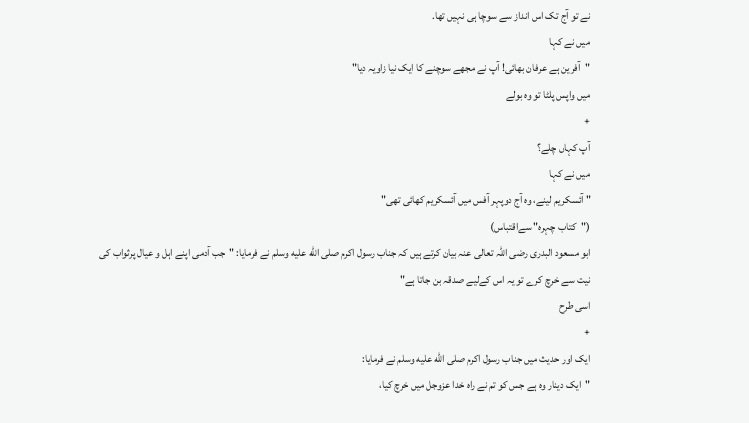نے تو آج تک اس انداز سے سوچا ہی نہیں تھا.
میں نے کہا
"آفرین ہے عرفان بھائی! آپ نے مجھے سوچنے کا ایک نیا زاویہ دیا"
میں واپس پلٹا تو وہ بولے
+
آپ کہاں چلے؟
میں نے کہا
" آئسکریم لینے، وہ آج دوپہر آفس میں آئسکریم کھائی تھی"
("کتاب چہرہ" سےاقتباس)
ابو مسعود البدری رضى اللہ تعالی عنہ بیان کرتے ہيں کہ جناب رسول اکرم صلى الله عليه وسلم نے فرمایا: "جب آدمی اپنے اہل و عیال پرثواب کی نیت سے خرچ کرے تو یہ اس کےلیے صدقہ بن جاتا ہے"
اسی طرح
+
ایک اور حدیث میں جناب رسول اکرم صلى الله عليه وسلم نے فرمایا:
"ایک دینار وہ ہے جس کو تم نے راہ خدا عزوجل میں خرچ کیا،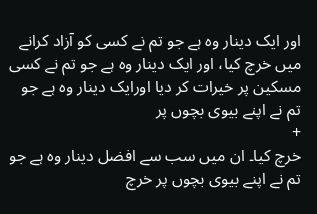اور ایک دینار وہ ہے جو تم نے کسی کو آزاد کرانے میں خرچ کیا، اور ایک دینار وہ ہے جو تم نے کسی مسکین پر خیرات کر دیا اورایک دینار وہ ہے جو تم نے اپنے بیوی بچوں پر
+
خرچ کیا۔ ان میں سب سے افضل دینار وہ ہے جو تم نے اپنے بیوی بچوں پر خرچ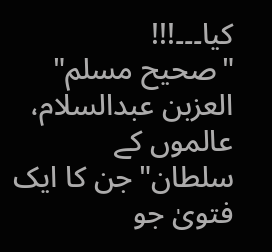کیا۔۔۔!!!
"صحیح مسلم"
العزبن عبدالسلام،
عالموں کے سلطان"جن کا ایک فتویٰ جو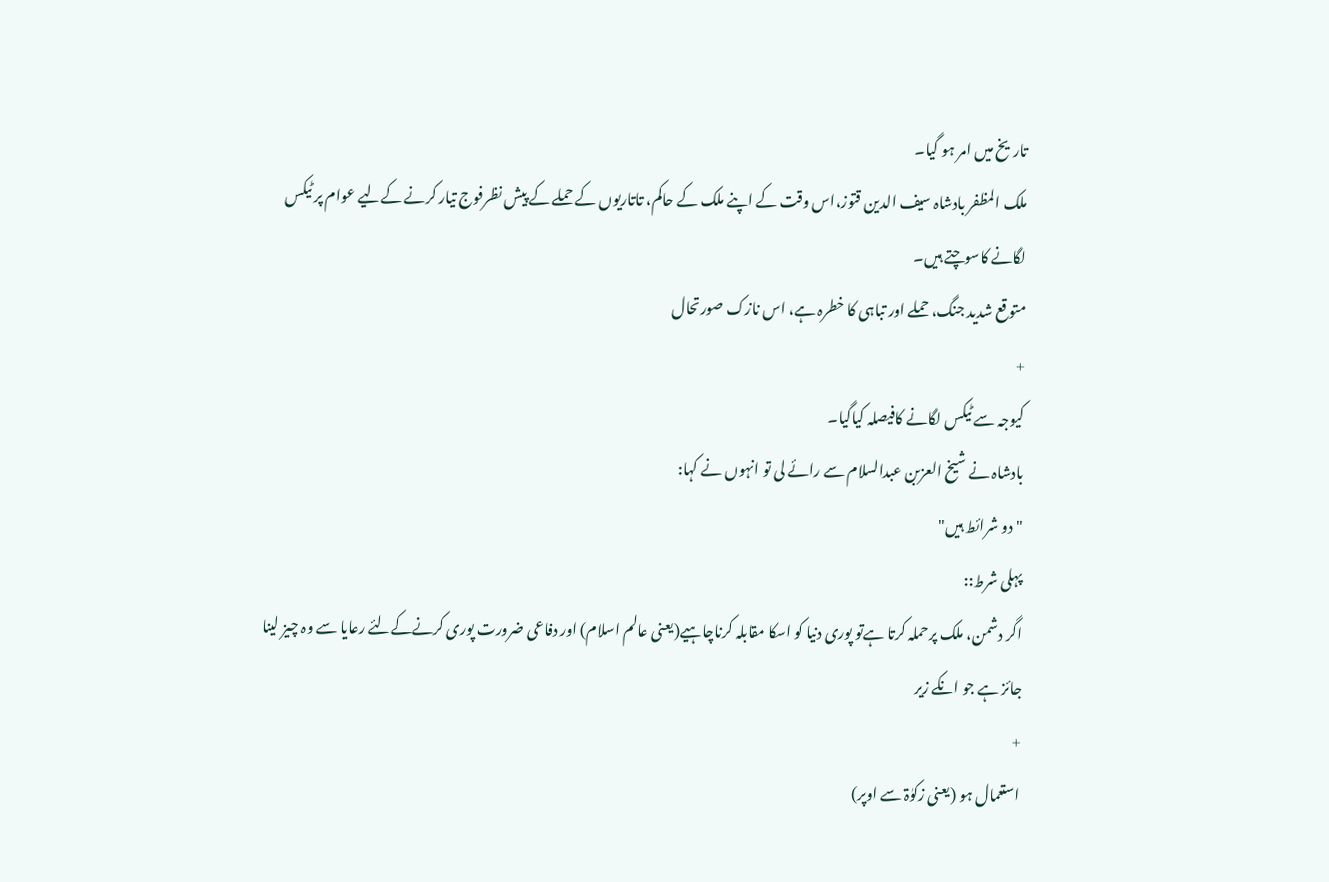تاریخ میں امر ہو گیا۔
ملک المظفر بادشاہ سیف الدین قتوز،اس وقت کے اپنے ملک کے حاکم، تاتاریوں کے حملے کے پیش نظرفوج تیار کرنے کےلیے عوام پر ٹیکس لگانے کاسوچتے ہیں۔
متوقع شدید جنگ، حملے اور تباہی کا خطرہ ہے، اس نازک صورتحال
+
کیوجہ سے ٹیکس لگانے کافیصلہ کیاگیا۔
بادشاہ نے شیخ العزبن عبدالسلام سے رائے لی تو انہوں نے کہا:
"دو شرائط ہیں"
پہلی شرط::
اگر دشمن، ملک پرحملہ کرتا ہےتو پوری دنیا کو اسکا مقابلہ کرناچاہیے(یعنی عالم اسلام) اور دفاعی ضرورت پوری کرنےکےلئے رعایا سے وہ چیز لینا جائز ہے جو انکے زیر
+
استعمال ہو (یعنی زکوٰۃ سے اوپر)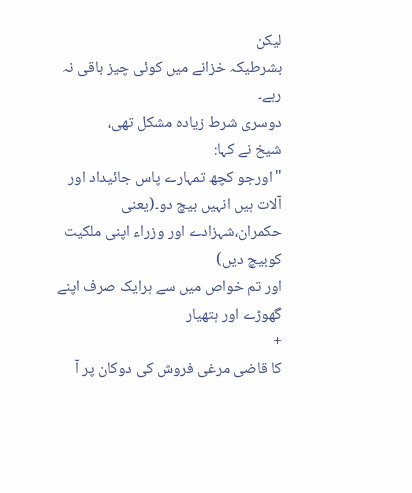لیکن
بشرطیکہ خزانے میں کوئی چیز باقی نہ رہے۔
دوسری شرط زیادہ مشکل تھی،
شیخ نے کہا:
"اورجو کچھ تمہارے پاس جائیداد اور آلات ہیں انہیں بیچ دو۔(یعنی حکمران،شہزادے اور وزراء اپنی ملکیت کوبیچ دیں)
اور تم خواص میں سے ہرایک صرف اپنے گھوڑے اور ہتھیار
+
کا قاضی مرغی فروش کی دوکان پر آ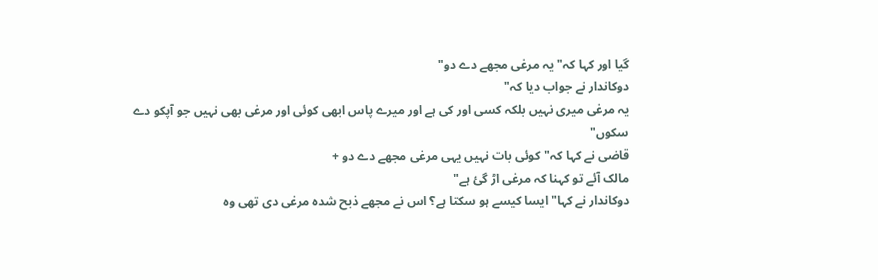گیا اور کہا کہ"یہ مرغی مجھے دے دو"
دوکاندار نے جواب دیا کہ"
یہ مرغی میری نہیں بلکہ کسی اور کی ہے اور میرے پاس ابھی کوئی اور مرغی بھی نہیں جو آپکو دے سکوں"
قاضی نے کہا کہ"کوئی بات نہیں یہی مرغی مجھے دے دو +
مالک آئے تو کہنا کہ مرغی اڑ گئ ہے"
دوکاندار نے کہا"ایسا کیسے ہو سکتا ہے؟ اس نے مجھے ذبح شدہ مرغی دی تھی وہ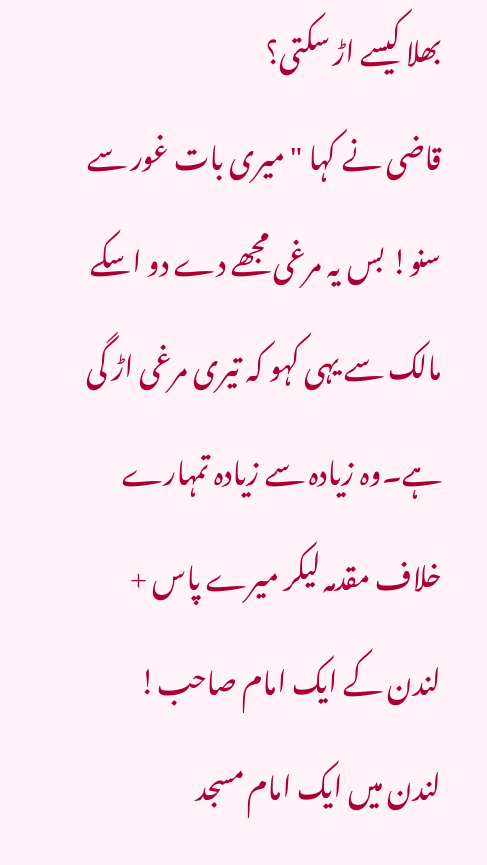بھلا کیسے اڑ سکتی؟
قاضی نے کہا "میری بات غور سے سنو! بس یہ مرغی مجھے دے دو اسکے مالک سے یہی کہو کہ تیری مرغی اڑ گی ہے۔وہ زیادہ سے زیادہ تمہارے خلاف مقدمہ لیکر میرے پاس +
لندن کے ایک امام صاحب!
لندن میں ایک امام مسجد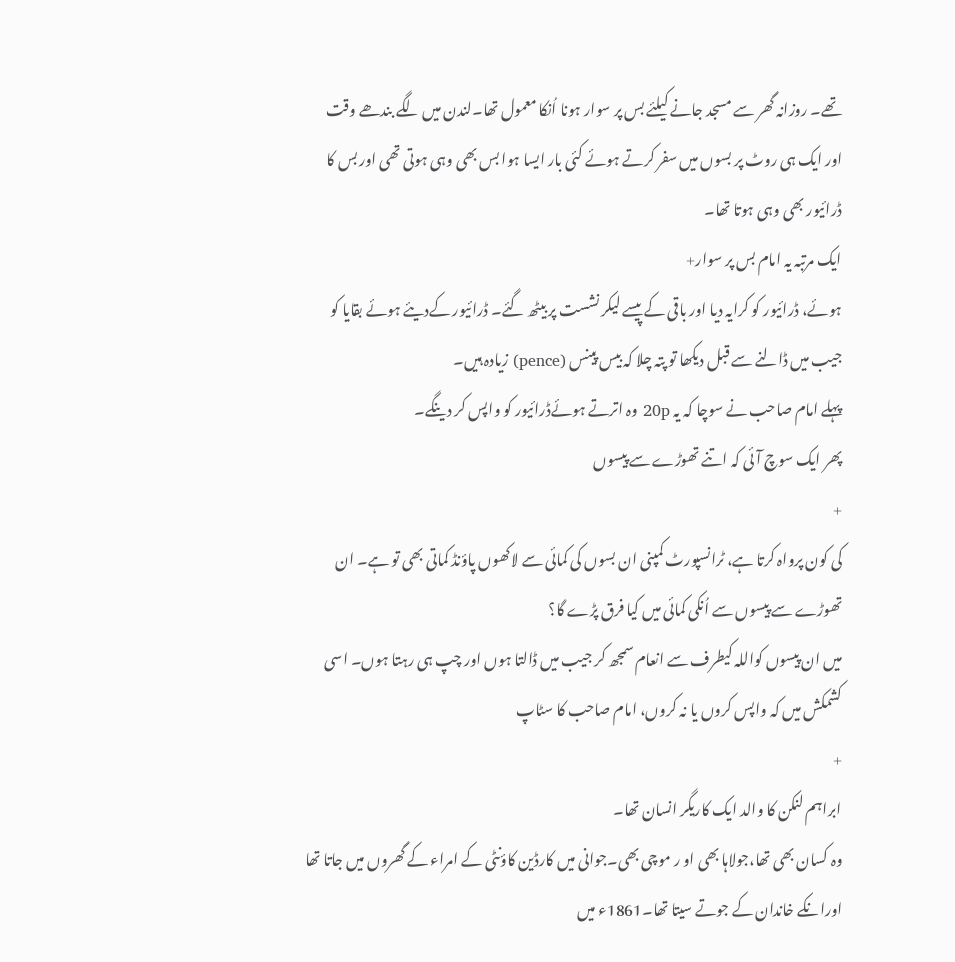تھے۔ روزانہ گھر سے مسجد جانے کیلئے بس پر سوار ہونا اُنکا معمول تھا۔لندن میں لگے بندھے وقت اور ایک ہی روٹ پر بسوں میں سفر کرتے ہوئے کئی بار ایسا ہوا بس بھی وہی ہوتی تھی اور بس کا ڈرائیور بھی وہی ہوتا تھا۔
ایک مرتبہ یہ امام بس پر سوار+
ہوئے، ڈرائیور کو کرایہ دیا اور باقی کے پیسے لیکر نشست پر بیٹھ گئے۔ ڈرائیور کےدیئے ہوئے بقایا کو جیب میں ڈالنے سے قبل دیکھا تو پتہ چلا کہ بیس پینس (pence) زیادہ ہیں۔
پہلے امام صاحب نے سوچا کہ یہ 20p وہ اترتے ہوئےڈرائیور کو واپس کر دینگے۔
پھر ایک سوچ آئی کہ اتنے تھوڑے سے پیسوں
+
کی کون پرواہ کرتا ہے، ٹرانسپورٹ کمپنی ان بسوں کی کمائی سے لاکھوں پاؤنڈ کماتی بھی تو ہے۔ ان تھوڑے سے پیسوں سے اُنکی کمائی میں کیا فرق پڑے گا؟
میں ان پیسوں کواللہ کیطرف سے انعام سمجھ کر جیب میں ڈالتا ہوں اور چپ ہی رہتا ہوں۔ اسی کشمکش میں کہ واپس کروں یا نہ کروں، امام صاحب کا سٹاپ
+
ابراہم لنکن کا والد ایک کاریگر انسان تھا۔
وہ کسان بھی تھا،جولاہا بھی او ر موچی بھی۔جوانی میں کارڈین کاؤنٹی کے امراء کے گھروں میں جاتا تھا اورانکے خاندان کے جوتے سیتا تھا۔1861ء میں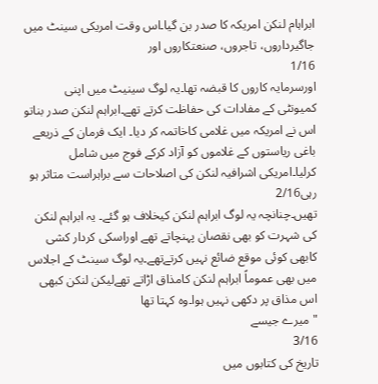ابراہام لنکن امریکہ کا صدر بن گیا۔اس وقت امریکی سینٹ میں جاگیرداروں، تاجروں، صنعتکاروں اور
1/16
اورسرمایہ کاروں کا قبضہ تھا۔یہ لوگ سینیٹ میں اپنی کمیونٹی کے مفادات کی حفاظت کرتے تھے۔ابراہم لنکن صدر بناتو اس نے امریکہ میں غلامی کاخاتمہ کر دیا۔ ایک فرمان کے ذریعے باغی ریاستوں کے غلاموں کو آزاد کرکے فوج میں شامل کرلیا۔امریکی اشرافیہ لنکن کی اصلاحات سے براہراست متاثر ہو رہی2/16
تھیں۔چنانچہ یہ لوگ ابراہم لنکن کیخلاف ہو گئے۔ یہ ابراہم لنکن کی شہرت کو بھی نقصان پہنچاتے تھے اوراسکی کردار کشی کابھی کوئی موقع ضائع نہیں کرتےتھے۔یہ لوگ سینٹ کے اجلاس میں بھی عموماً ابراہم لنکن کامذاق اڑاتے تھےلیکن لنکن کبھی اس مذاق پر دکھی نہیں ہوا۔وہ کہتا تھا
"میرے جیسے
3/16
تاریخ کی کتابوں میں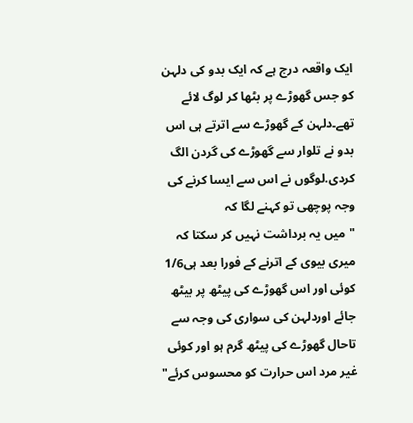ایک واقعہ درج ہے کہ ایک بدو کی دلہن کو جس گھوڑے پر بٹھا کر لوگ لائے تھے۔دلہن کے گھوڑے سے اترتے ہی اس بدو نے تلوار سے گھوڑے کی گردن الگ کردی.لوگوں نے اس سے ایسا کرنے کی وجہ پوچھی تو کہنے لگا کہ
"میں یہ برداشت نہیں کر سکتا کہ میری بیوی کے اترنے کے فورا بعد ہی1/6
کوئی اور اس گھوڑے کی پیٹھ پر بیٹھ جائے اوردلہن کی سواری کی وجہ سے تاحال گھوڑے کی پیٹھ گرم ہو اور کوئی غیر مرد اس حرارت کو محسوس کرئے"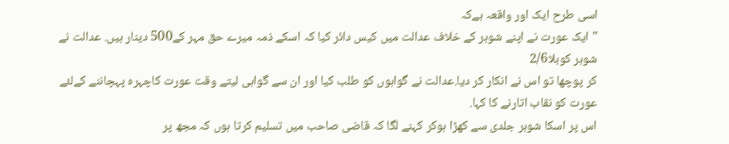اسی طرح ایک اور واقعہ ہےکہ
"ایک عورت نے اپنے شوہر کے خلاف عدالت میں کیس دائر کیا کہ اسکے ذمہ میرے حق مہر کے500 دینار ہیں. عدالت نے شوہر کوبلا2/6
کر پوچھا تو اس نے انکار کر دیا.عدالت نے گواہوں کو طلب کیا اور ان سے گواہی لیتے وقت عورت کاچہرہ پہچاننے کےلئے عورت کو نقاب اتارنے کا کہا.
اس پر اسکا شوہر جلدی سے کھڑا ہوکر کہنے لگا کہ قاضی صاحب میں تسلیم کرتا ہوں کہ مجھ پر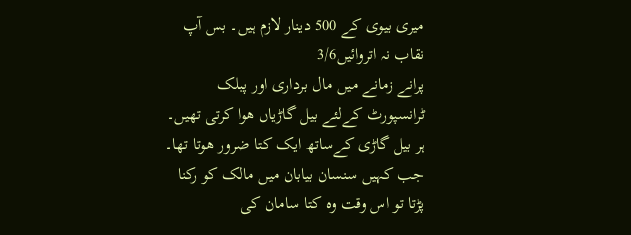میری بیوی کے 500 دینار لازم ہیں۔ بس آپ نقاب نہ اتروائیں3/6
پرانے زمانے میں مال برداری اور پبلک ٹرانسپورٹ کےلئے بیل گاڑیاں ھوا کرتی تھیں۔ ہر بیل گاڑی کےساتھ ایک کتا ضرور ھوتا تھا۔ جب کہیں سنسان بیابان میں مالک کو رکنا پڑتا تو اس وقت وہ کتا سامان کی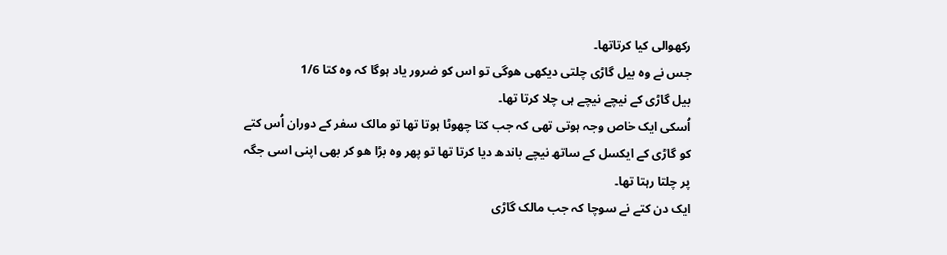رکھوالی کیا کرتاتھا۔
جس نے وہ بیل گاڑی چلتی دیکھی ھوگی تو اس کو ضرور یاد ہوگا کہ وہ کتا 1/6
بیل گاڑی کے نیچے نیچے ہی چلا کرتا تھا۔
اُسکی ایک خاص وجہ ہوتی تھی کہ جب کتا چھوٹا ہوتا تھا تو مالک سفر کے دوران اُس کتے کو گاڑی کے ایکسل کے ساتھ نیچے باندھ دیا کرتا تھا تو پھر وہ بڑا ھو کر بھی اپنی اسی جگہ پر چلتا رہتا تھا۔
ایک دن کتے نے سوچا کہ جب مالک گاڑی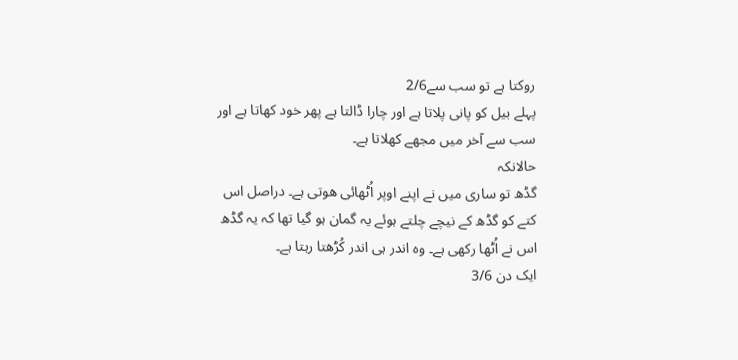روکتا ہے تو سب سے2/6
پہلے بیل کو پانی پلاتا ہے اور چارا ڈالتا ہے پھر خود کھاتا ہے اور سب سے آخر میں مجھے کھلاتا ہے۔
حالانکہ
گڈھ تو ساری میں نے اپنے اوپر اُٹھائی ھوتی ہے۔ دراصل اس کتے کو گڈھ کے نیچے چلتے ہوئے یہ گمان ہو گیا تھا کہ یہ گڈھ اس نے اُٹھا رکھی ہے۔ وہ اندر ہی اندر کُڑھتا رہتا ہے۔
ایک دن 3/6